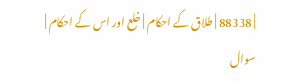| 88338 | طلاق کے احکام | خلع اور اس کے احکام |
سوال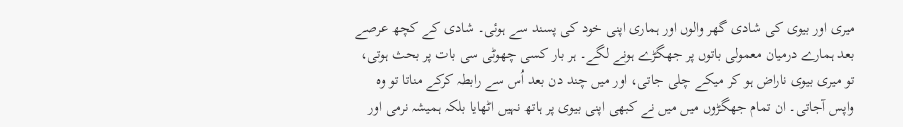میری اور بیوی کی شادی گھر والوں اور ہماری اپنی خود کی پسند سے ہوئی۔ شادی کے کچھ عرصے بعد ہمارے درمیان معمولی باتوں پر جھگڑے ہونے لگے۔ ہر بار کسی چھوٹی سی بات پر بحث ہوتی، تو میری بیوی ناراض ہو کر میکے چلی جاتی، اور میں چند دن بعد اُس سے رابطہ کرکے مناتا تو وہ واپس آجاتی۔ ان تمام جھگڑوں میں میں نے کبھی اپنی بیوی پر ہاتھ نہیں اٹھایا بلکہ ہمیشہ نرمی اور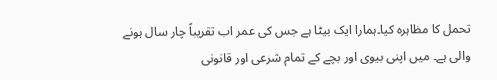تحمل کا مظاہرہ کیا۔ہمارا ایک بیٹا ہے جس کی عمر اب تقریباً چار سال ہونے والی ہے۔ میں اپنی بیوی اور بچے کے تمام شرعی اور قانونی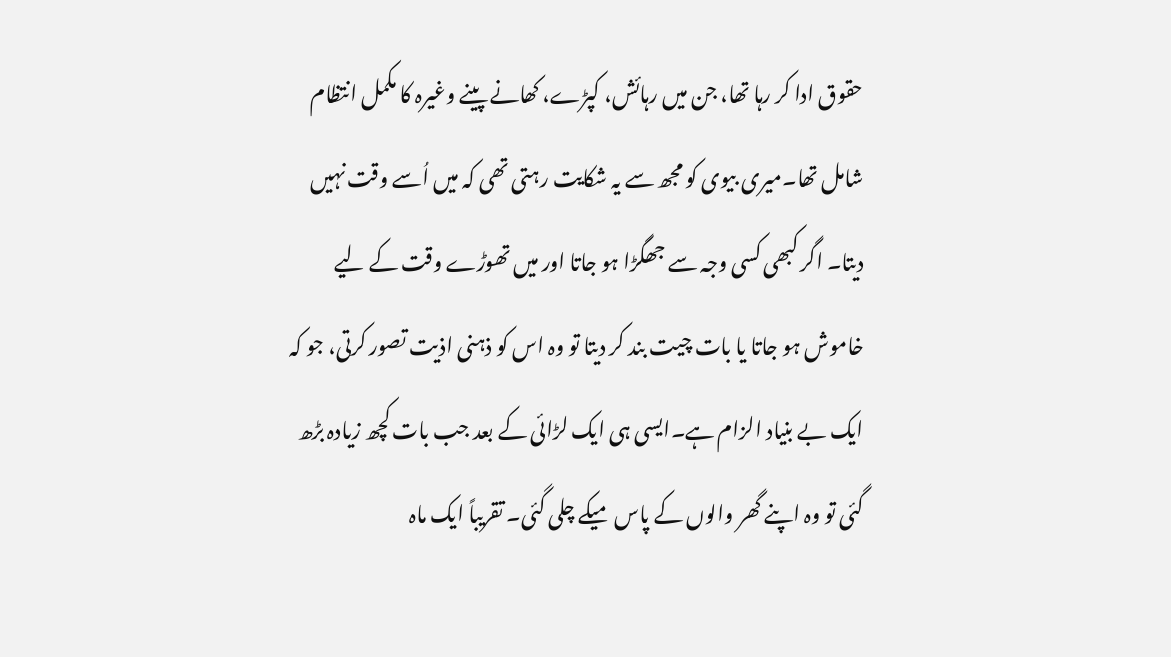حقوق ادا کر رہا تھا، جن میں رہائش، کپڑے، کھانے پینے وغیرہ کا مکمل انتظام شامل تھا۔میری بیوی کو مجھ سے یہ شکایت رہتی تھی کہ میں اُسے وقت نہیں دیتا۔ اگر کبھی کسی وجہ سے جھگڑا ہو جاتا اور میں تھوڑے وقت کے لیے خاموش ہو جاتا یا بات چیت بند کر دیتا تو وہ اس کو ذہنی اذیت تصور کرتی، جو کہ ایک بے بنیاد الزام ہے۔ایسی ہی ایک لڑائی کے بعد جب بات کچھ زیادہ بڑھ گئی تو وہ اپنے گھر والوں کے پاس میکے چلی گئی۔ تقریباً ایک ماہ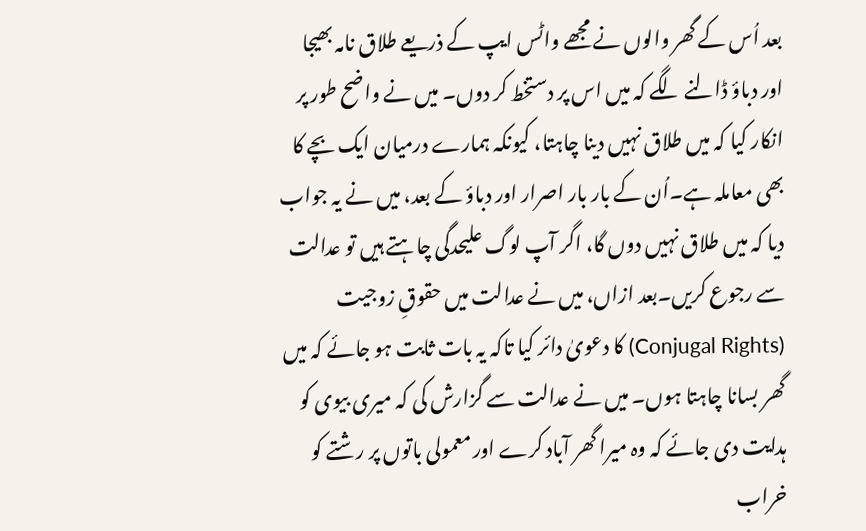بعد اُس کے گھر والوں نے مجھے واٹس ایپ کے ذریعے طلاق نامہ بھیجا اور دباؤ ڈالنے لگے کہ میں اس پر دستخط کر دوں۔ میں نے واضح طور پر انکار کیا کہ میں طلاق نہیں دینا چاہتا، کیونکہ ہمارے درمیان ایک بچے کا بھی معاملہ ہے۔اُن کے بار بار اصرار اور دباؤ کے بعد، میں نے یہ جواب دیا کہ میں طلاق نہیں دوں گا، اگر آپ لوگ علیحدگی چاہتے ہیں تو عدالت سے رجوع کریں۔بعد ازاں، میں نے عدالت میں حقوقِ زوجیت (Conjugal Rights) کا دعویٰ دائر کیا تاکہ یہ بات ثابت ہو جائے کہ میں گھر بسانا چاہتا ہوں۔ میں نے عدالت سے گزارش کی کہ میری بیوی کو ہدایت دی جائے کہ وہ میرا گھر آباد کرے اور معمولی باتوں پر رشتے کو خراب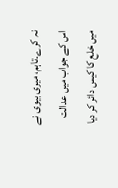نہ کرے۔تاہم، میری بیوی نے اس کے جواب میں عدالت میں خلع کا کیس دائر کر دیا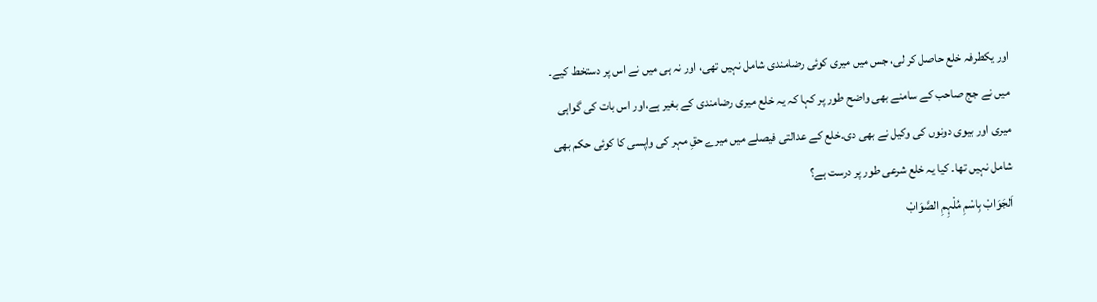اور یکطرفہ خلع حاصل کر لی، جس میں میری کوئی رضامندی شامل نہیں تھی، اور نہ ہی میں نے اس پر دستخط کیے۔ میں نے جج صاحب کے سامنے بھی واضح طور پر کہا کہ یہ خلع میری رضامندی کے بغیر ہے،اور اس بات کی گواہی میری اور بیوی دونوں کی وکیل نے بھی دی۔خلع کے عدالتی فیصلے میں میرے حقِ مہر کی واپسی کا کوئی حکم بھی شامل نہیں تھا۔ کیا یہ خلع شرعی طور پر درست ہے؟
اَلجَوَابْ بِاسْمِ مُلْہِمِ الصَّوَابْ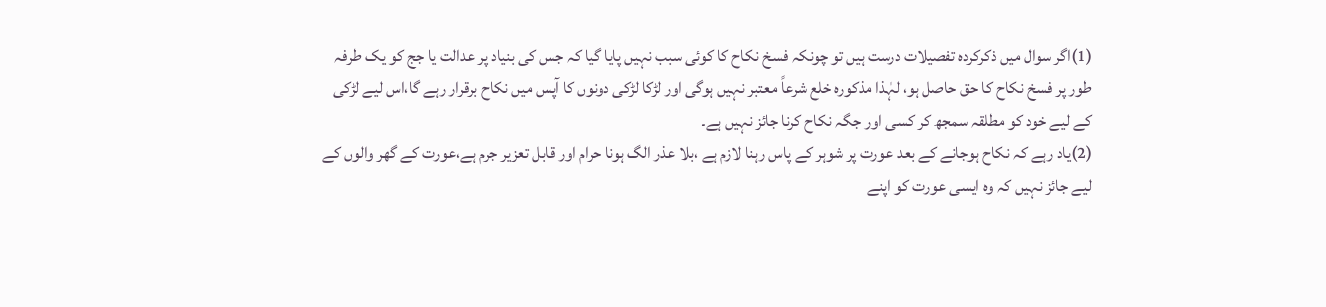(1)اگر سوال میں ذکرکردہ تفصیلات درست ہیں تو چونکہ فسخ نکاح کا کوئی سبب نہیں پایا گیا کہ جس کی بنیاد پر عدالت یا جج کو یک طرفہ طور پر فسخ نکاح کا حق حاصل ہو، لہٰذا مذکورہ خلع شرعاً معتبر نہیں ہوگی اور لڑکا لڑکی دونوں کا آپس میں نکاح برقرار رہے گا،اس لیے لڑکی کے لیے خود کو مطلقہ سمجھ کر کسی اور جگہ نکاح کرنا جائز نہیں ہے۔
(2)یاد رہے کہ نکاح ہوجانے کے بعد عورت پر شوہر کے پاس رہنا لازم ہے ،بلا عذر الگ ہونا حرام اور قابل تعزیر جرم ہے،عورت کے گھر والوں کے لیے جائز نہیں کہ وہ ایسی عورت کو اپنے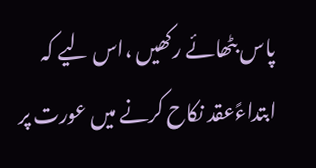پاس بٹھائے رکھیں ،اس لیے کہ ابتداءًعقد نکاح کرنے میں عورت پر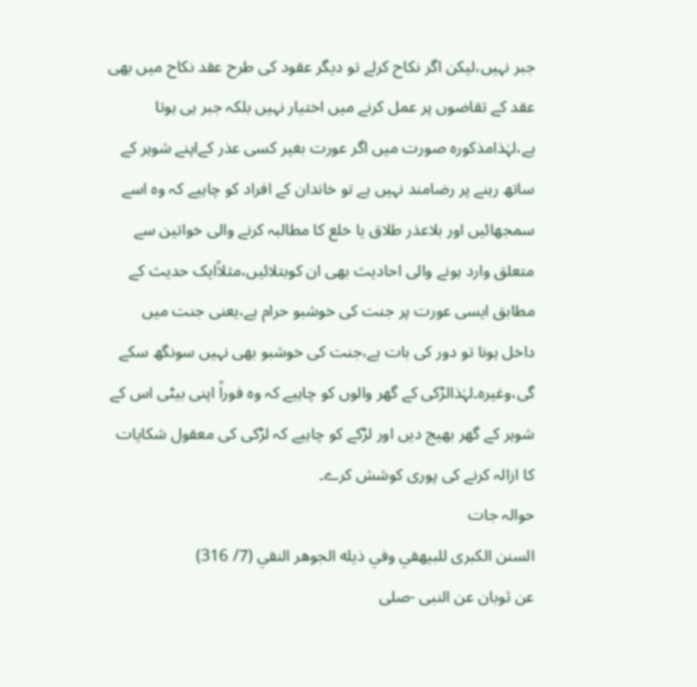جبر نہیں،لیکن اگر نکاح کرلے تو دیگر عقود کی طرح عقد نکاح میں بھی عقد کے تقاضوں پر عمل کرنے میں اختیار نہیں بلکہ جبر ہی ہوتا ہے،لہٰذامذکورہ صورت میں اگر عورت بغیر کسی عذر کےاپنے شوہر کے ساتھ رہنے پر رضامند نہیں ہے تو خاندان کے افراد کو چاہیے کہ وہ اسے سمجھائیں اور بلاعذر طلاق یا خلع کا مطالبہ کرنے والی خواتین سے متعلق وارد ہونے والی احادیث بھی ان کوبتلائیں،مثلاًایک حدیث کے مطابق ایسی عورت پر جنت کی خوشبو حرام ہے،یعنی جنت میں داخل ہونا تو دور کی بات ہے،جنت کی خوشبو بھی نہیں سونگھ سکے گی،وغیرہ۔لہٰذالڑکی کے گھر والوں کو چاہیے کہ وہ فوراً اپنی بیٹی اس کے شوہر کے گھر بھیج دیں اور لڑکے کو چاہیے کہ لڑکی کی معقول شکایات کا ازالہ کرنے کی پوری کوشش کرے۔
حوالہ جات
السنن الكبرى للبيهقي وفي ذيله الجوهر النقي (7/ 316)
عن ثوبان عن النبى -صلى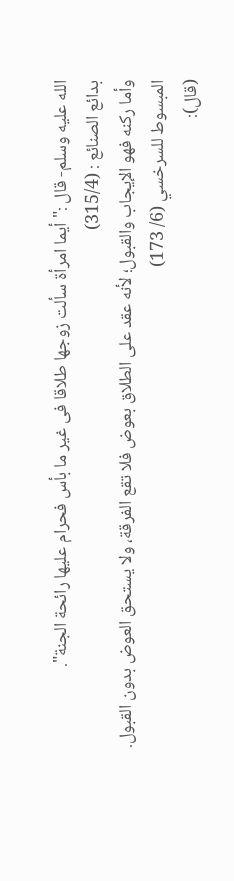الله عليه وسلم- قال :" أيما امرأة سألت زوجها طلاقا فى غير ما بأس فحرام عليها رائحة الجنة".
بدائع الصنائع : (315/4)
وأما ركنه فهو الإيجاب والقبول؛ لأنه عقد على الطلاق بعوض فلا تقع الفرقة، ولا يستحق العوض بدون القبول.
المبسوط للسرخسي (6/ 173)
(قال):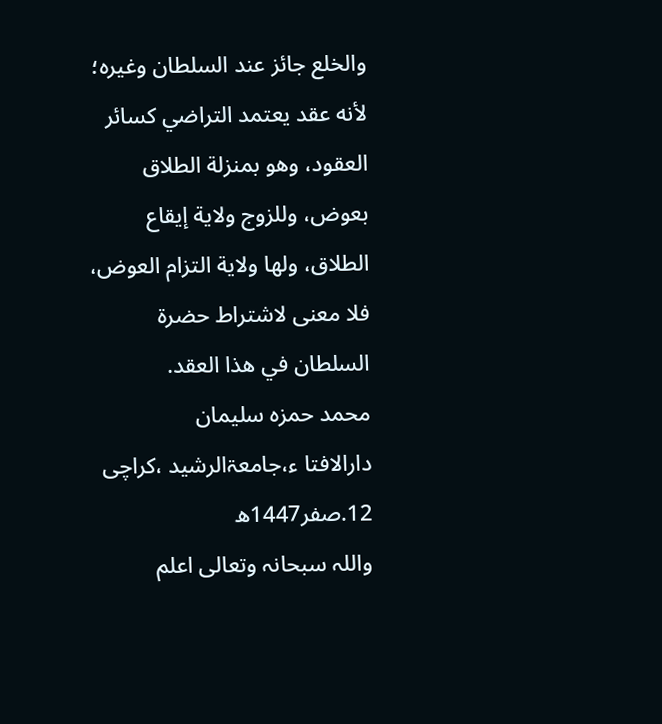والخلع جائز عند السلطان وغيره؛ لأنه عقد يعتمد التراضي كسائر العقود، وهو بمنزلة الطلاق بعوض، وللزوج ولاية إيقاع الطلاق، ولها ولاية التزام العوض، فلا معنى لاشتراط حضرة السلطان في هذا العقد.
محمد حمزہ سلیمان
دارالافتا ء،جامعۃالرشید ،کراچی
12.صفر1447ھ
واللہ سبحانہ وتعالی اعلم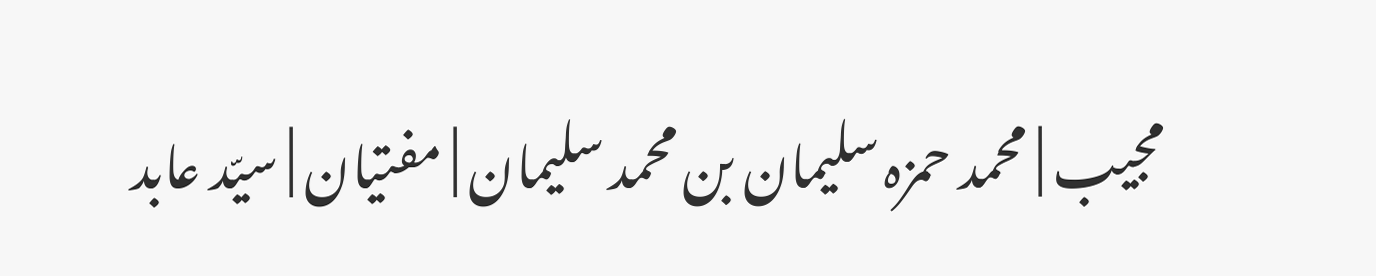مجیب | محمد حمزہ سلیمان بن محمد سلیمان | مفتیان | سیّد عابد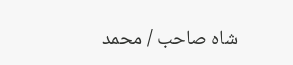شاہ صاحب / محمد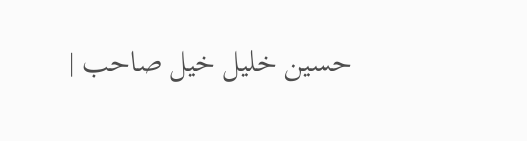حسین خلیل خیل صاحب |